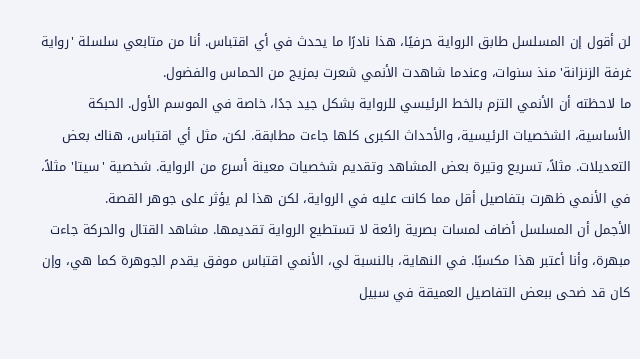لن أقول إن المسلسل طابق الرواية حرفيًا، هذا نادرًا ما يحدث في أي اقتباس. أنا من متابعي سلسلة 'رواية غرفة الزنزانة' منذ سنوات، وعندما شاهدت الأنمي شعرت بمزيج من الحماس والفضول.
ما لاحظته أن الأنمي التزم بالخط الرئيسي للرواية بشكل جيد جدًا، خاصة في الموسم الأول. الحبكة الأساسية، الشخصيات الرئيسية، والأحداث الكبرى كلها جاءت مطابقة. لكن، مثل أي اقتباس، هناك بعض التعديلات. مثلاً، تسريع وتيرة بعض المشاهد وتقديم شخصيات معينة أسرع من الرواية. شخصية 'سيتا' مثلاً، في الأنمي ظهرت بتفاصيل أقل مما كانت عليه في الرواية، لكن هذا لم يؤثر على جوهر القصة.
الأجمل أن المسلسل أضاف لمسات بصرية رائعة لا تستطيع الرواية تقديمها. مشاهد القتال والحركة جاءت مبهرة، وأنا أعتبر هذا مكسبًا. في النهاية، بالنسبة لي، الأنمي اقتباس موفق يقدم الجوهرة كما هي، وإن كان قد ضحى ببعض التفاصيل العميقة في سبيل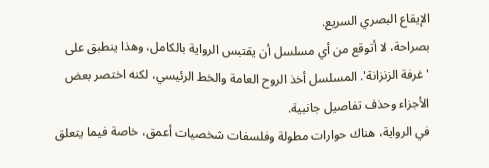الإيقاع البصري السريع.
بصراحة، لا أتوقع من أي مسلسل أن يقتبس الرواية بالكامل، وهذا ينطبق على 'غرفة الزنزانة'. المسلسل أخذ الروح العامة والخط الرئيسي، لكنه اختصر بعض الأجزاء وحذف تفاصيل جانبية.
في الرواية، هناك حوارات مطولة وفلسفات شخصيات أعمق، خاصة فيما يتعلق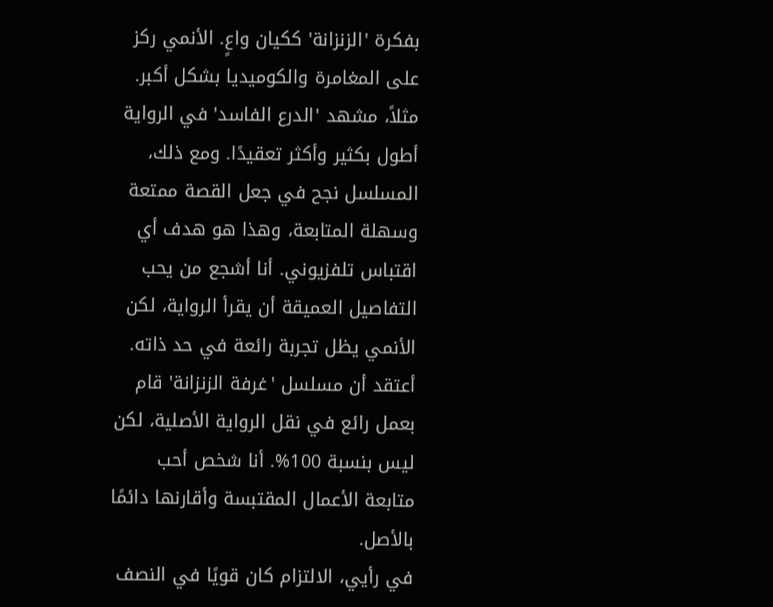بفكرة 'الزنزانة' ككيان واعٍ. الأنمي ركز على المغامرة والكوميديا بشكل أكبر. مثلاً، مشهد 'الدرع الفاسد' في الرواية أطول بكثير وأكثر تعقيدًا. ومع ذلك، المسلسل نجح في جعل القصة ممتعة وسهلة المتابعة، وهذا هو هدف أي اقتباس تلفزيوني. أنا أشجع من يحب التفاصيل العميقة أن يقرأ الرواية، لكن الأنمي يظل تجربة رائعة في حد ذاته.
أعتقد أن مسلسل 'غرفة الزنزانة' قام بعمل رائع في نقل الرواية الأصلية، لكن ليس بنسبة 100%. أنا شخص أحب متابعة الأعمال المقتبسة وأقارنها دائمًا بالأصل.
في رأيي، الالتزام كان قويًا في النصف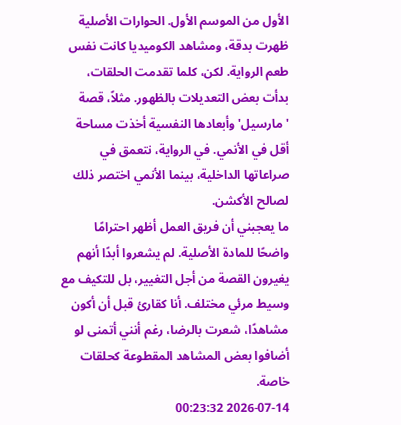الأول من الموسم الأول. الحوارات الأصلية ظهرت بدقة، ومشاهد الكوميديا كانت نفس طعم الرواية. لكن، كلما تقدمت الحلقات، بدأت بعض التعديلات بالظهور. مثلاً، قصة 'مارسيل' وأبعادها النفسية أخذت مساحة أقل في الأنمي. في الرواية، نتعمق في صراعاتها الداخلية، بينما الأنمي اختصر ذلك لصالح الأكشن.
ما يعجبني أن فريق العمل أظهر احترامًا واضحًا للمادة الأصلية. لم يشعروا أبدًا أنهم يغيرون القصة من أجل التغيير، بل للتكيف مع وسيط مرئي مختلف. أنا كقارئ قبل أن أكون مشاهدًا، شعرت بالرضا، رغم أنني أتمنى لو أضافوا بعض المشاهد المقطوعة كحلقات خاصة.
2026-07-14 00:23:32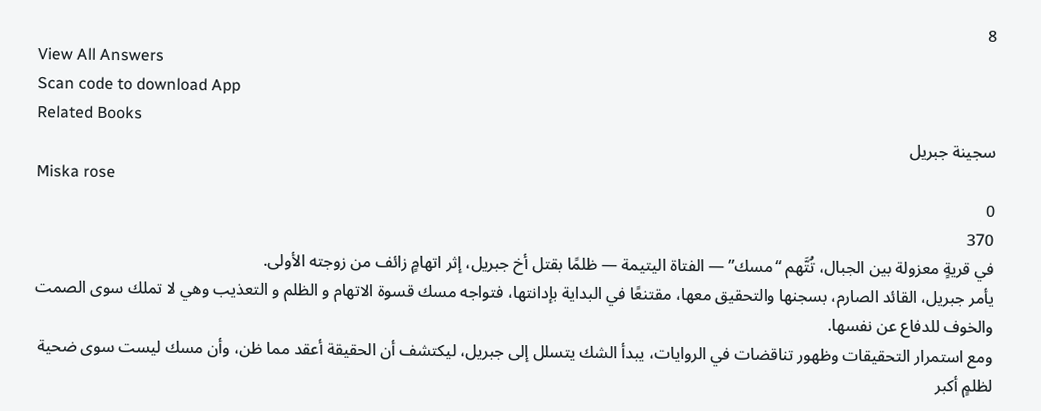8
View All Answers
Scan code to download App
Related Books
سجينة جبريل
Miska rose
0
370
في قريةٍ معزولة بين الجبال، تُتَّهم “مسك” — الفتاة اليتيمة — ظلمًا بقتل أخ جبريل، إثر اتهامٍ زائف من زوجته الأولى.
يأمر جبريل، القائد الصارم، بسجنها والتحقيق معها، مقتنعًا في البداية بإدانتها، فتواجه مسك قسوة الاتهام و الظلم و التعذيب وهي لا تملك سوى الصمت والخوف للدفاع عن نفسها.
ومع استمرار التحقيقات وظهور تناقضات في الروايات، يبدأ الشك يتسلل إلى جبريل، ليكتشف أن الحقيقة أعقد مما ظن، وأن مسك ليست سوى ضحية لظلمٍ أكبر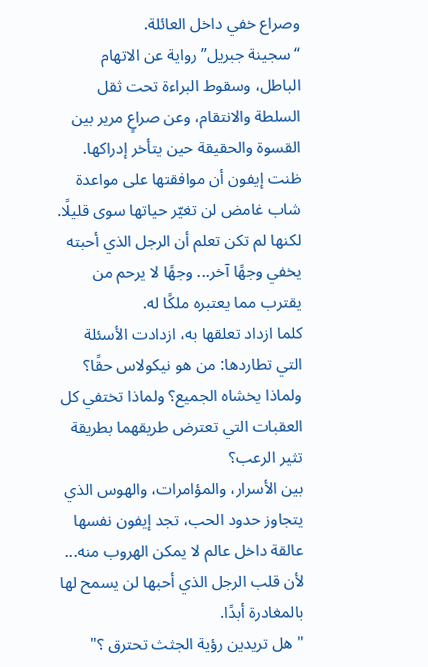وصراع خفي داخل العائلة.
“سجينة جبريل” رواية عن الاتهام الباطل، وسقوط البراءة تحت ثقل السلطة والانتقام، وعن صراعٍ مرير بين القسوة والحقيقة حين يتأخر إدراكها.
ظنت إيفون أن موافقتها على مواعدة شاب غامض لن تغيّر حياتها سوى قليلًا.
لكنها لم تكن تعلم أن الرجل الذي أحبته يخفي وجهًا آخر... وجهًا لا يرحم من يقترب مما يعتبره ملكًا له.
كلما ازداد تعلقها به، ازدادت الأسئلة التي تطاردها: من هو نيكولاس حقًا؟ ولماذا يخشاه الجميع؟ ولماذا تختفي كل العقبات التي تعترض طريقهما بطريقة تثير الرعب؟
بين الأسرار، والمؤامرات، والهوس الذي يتجاوز حدود الحب، تجد إيفون نفسها عالقة داخل عالم لا يمكن الهروب منه... لأن قلب الرجل الذي أحبها لن يسمح لها بالمغادرة أبدًا.
" هل تريدين رؤية الجثث تحترق ؟"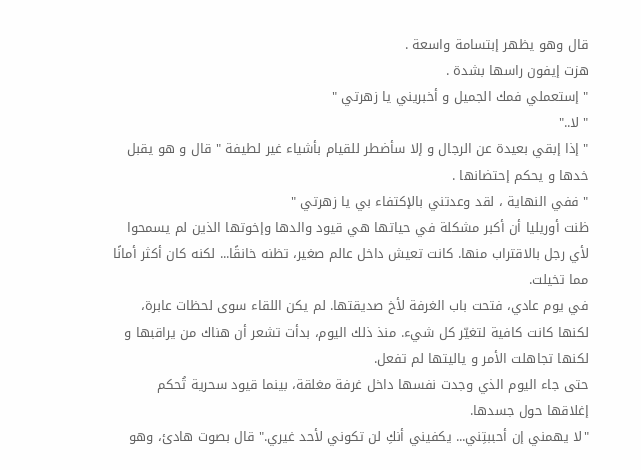قال وهو يظهر إبتسامة واسعة .
هزت إيفون راسها بشدة .
" إستعملي فمك الجميل و أخبريني يا زهرتي "
" لا.."
" إذا إبقي بعيدة عن الرجال و إلا سأضطر للقيام بأشياء غير لطيفة " قال و هو يقبل خدها و يحكم إحتضانها .
" ففي النهاية ، لقد وعدتني بالإكتفاء بي يا زهرتي "
ظنت أوريليا أن أكبر مشكلة في حياتها هي قيود والدها وإخوتها الذين لم يسمحوا لأي رجل بالاقتراب منها. كانت تعيش داخل عالم صغير، تظنه خانقًا... لكنه كان أكثر أمانًا مما تخيلت.
في يوم عادي، فتحت باب الغرفة لأخ صديقتها. لم يكن اللقاء سوى لحظات عابرة، لكنها كانت كافية لتغيّر كل شيء. منذ ذلك اليوم، بدأت تشعر أن هناك من يراقبها و لكنها تجاهلت الأمر و ياليتها لم تفعل.
حتى جاء اليوم الذي وجدت نفسها داخل غرفة مغلقة، بينما قيود سحرية تُحكم إغلاقها حول جسدها.
"لا يهمني إن أحببتِني... يكفيني أنكِ لن تكوني لأحد غيري." قال بصوت هادئ، وهو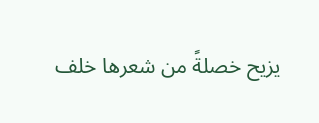يزيح خصلةً من شعرها خلف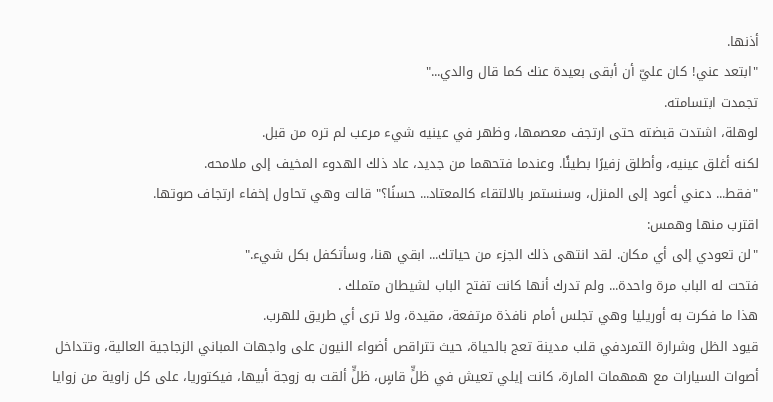أذنها.
"ابتعد عني! كان عليّ أن أبقى بعيدة عنك كما قال والدي..."
تجمدت ابتسامته.
لوهلة، اشتدت قبضته حتى ارتجف معصمها، وظهر في عينيه شيء مرعب لم تره من قبل.
لكنه أغلق عينيه، وأطلق زفيرًا بطيئًا. وعندما فتحهما من جديد، عاد ذلك الهدوء المخيف إلى ملامحه.
"فقط... دعني أعود إلى المنزل، وسنستمر بالالتقاء كالمعتاد... حسنًا؟" قالت وهي تحاول إخفاء ارتجاف صوتها.
اقترب منها وهمس:
"لن تعودي إلى أي مكان. لقد انتهى ذلك الجزء من حياتك... ابقي هنا، وسأتكفل بكل شيء."
فتحت له الباب مرة واحدة... ولم تدرك أنها كانت تفتح الباب لشيطان متملك .
هذا ما فكرت به أوريليا وهي تجلس أمام نافذة مرتفعة، مقيدة، ولا ترى أي طريق للهرب.
قيود الظل وشرارة التمردفي قلب مدينة تعج بالحياة، حيث تتراقص أضواء النيون على واجهات المباني الزجاجية العالية، وتتداخل أصوات السيارات مع همهمات المارة، كانت إيلي تعيش في ظلٍّ قاسٍ، ظلٍّ ألقت به زوجة أبيها، فيكتوريا، على كل زاوية من زوايا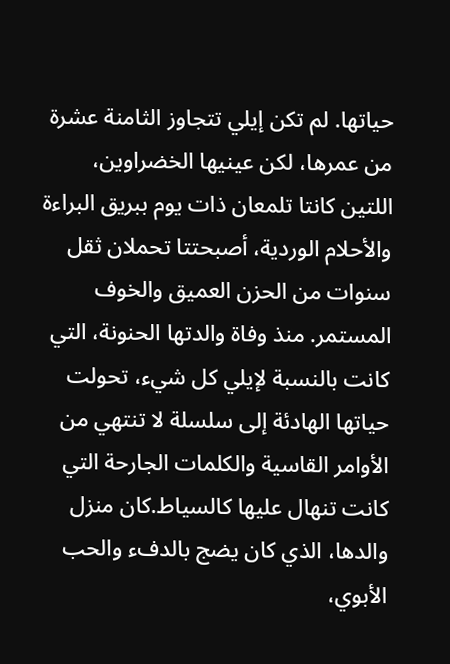حياتها. لم تكن إيلي تتجاوز الثامنة عشرة من عمرها، لكن عينيها الخضراوين، اللتين كانتا تلمعان ذات يوم ببريق البراءة والأحلام الوردية، أصبحتتا تحملان ثقل سنوات من الحزن العميق والخوف المستمر. منذ وفاة والدتها الحنونة، التي كانت بالنسبة لإيلي كل شيء، تحولت حياتها الهادئة إلى سلسلة لا تنتهي من الأوامر القاسية والكلمات الجارحة التي كانت تنهال عليها كالسياط.كان منزل والدها، الذي كان يضج بالدفء والحب الأبوي،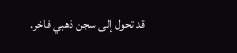قد تحول إلى سجن ذهبي فاخر.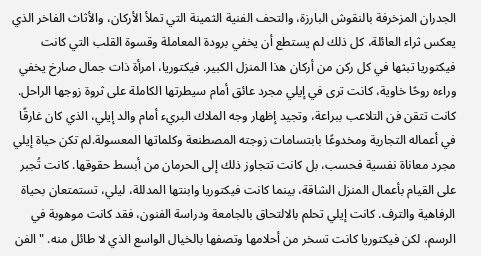الجدران المزخرفة بالنقوش البارزة، والتحف الفنية الثمينة التي تملأ الأركان، والأثاث الفاخر الذي يعكس ثراء العائلة، كل ذلك لم يستطع أن يخفي برودة المعاملة وقسوة القلب التي كانت فيكتوريا تبثها في كل ركن من أركان هذا المنزل الكبير. فيكتوريا، امرأة ذات جمال صارخ يخفي وراءه روحًا خاوية، كانت ترى في إيلي مجرد عائق أمام سيطرتها الكاملة على ثروة زوجها الراحل. كانت تتقن فن التلاعب ببراعة، وتجيد إظهار وجه الملاك البريء أمام والد إيلي، الذي كان غارقًا في أعماله التجارية ومخدوعًا بابتسامات زوجته المصطنعة وكلماتها المعسولة.لم تكن حياة إيلي مجرد معاناة نفسية فحسب، بل كانت تتجاوز ذلك إلى الحرمان من أبسط حقوقها. كانت تُجبر على القيام بأعمال المنزل الشاقة، بينما كانت فيكتوريا وابنتها المدللة، ليلي، تستمتعان بحياة الرفاهية والترف. كانت إيلي تحلم بالالتحاق بالجامعة ودراسة الفنون، فقد كانت موهوبة في الرسم، لكن فيكتوريا كانت تسخر من أحلامها وتصفها بالخيال الواسع الذي لا طائل منه. "الفن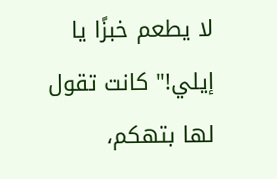لا يطعم خبزًا يا إيلي!" كانت تقول لها بتهكم،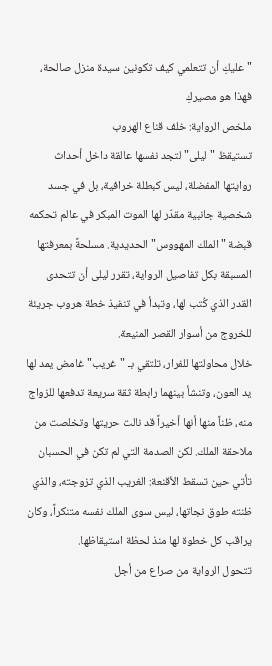"عليكِ أن تتعلمي كيف تكونين سيدة منزل صالحة، فهذا هو مصيركِ
ملخص الرواية: خلف قناع الهروب
تستيقظ "ليلى" لتجد نفسها عالقة داخل أحداث روايتها المفضلة، ليس كبطلة خرافية، بل في جسد شخصية جانبية مقدّر لها الموت المبكر في عالم تحكمه قبضة "الملك المهووس" الحديدية. مسلحةً بمعرفتها المسبقة بكل تفاصيل الرواية، تقرر ليلى أن تتحدى القدر الذي كُتب لها، وتبدأ في تنفيذ خطة هروب جريئة للخروج من أسوار القصر المنيعة.
خلال محاولتها للفرار، تلتقي بـ "غريب" غامض يمد لها يد العون، وتنشأ بينهما رابطة ثقة سريعة تدفعها للزواج منه، ظناً منها أنها أخيراً قد نالت حريتها وتخلصت من ملاحقة الملك. لكن الصدمة التي لم تكن في الحسبان تأتي حين تسقط الأقنعة: الغريب الذي تزوجته، والذي ظنته طوق نجاتها، ليس سوى الملك نفسه متنكراً، وكان يراقب كل خطوة لها منذ لحظة استيقاظها.
تتحول الرواية من صراع من أجل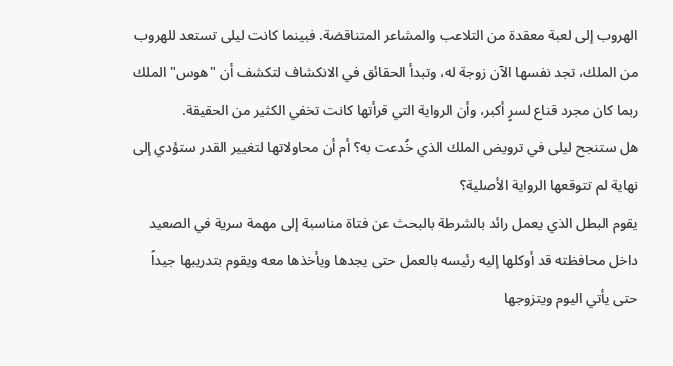الهروب إلى لعبة معقدة من التلاعب والمشاعر المتناقضة. فبينما كانت ليلى تستعد للهروب من الملك، تجد نفسها الآن زوجة له، وتبدأ الحقائق في الانكشاف لتكشف أن "هوس" الملك ربما كان مجرد قناع لسرٍ أكبر، وأن الرواية التي قرأتها كانت تخفي الكثير من الحقيقة.
هل ستنجح ليلى في ترويض الملك الذي خُدعت به؟ أم أن محاولاتها لتغيير القدر ستؤدي إلى نهاية لم تتوقعها الرواية الأصلية؟
يقوم البطل الذي يعمل رائد بالشرطة بالبحث عن فتاة مناسبة إلى مهمة سرية في الصعيد داخل محافظته قد أوكلها إليه رئيسه بالعمل حتى يجدها ويأخذها معه ويقوم بتدريبها جيداً حتى يأتي اليوم ويتزوجها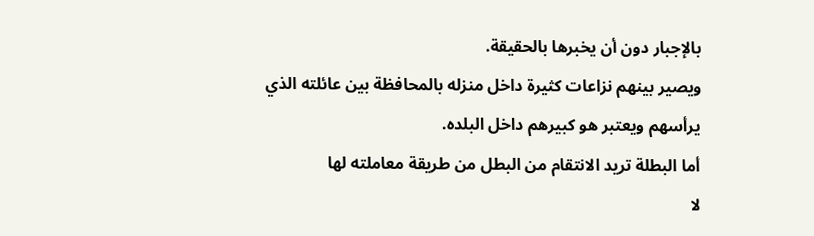بالإجبار دون أن يخبرها بالحقيقة.
ويصير بينهم نزاعات كثيرة داخل منزله بالمحافظة بين عائلته الذي يرأسهم ويعتبر هو كبيرهم داخل البلده.
أما البطلة تريد الانتقام من البطل من طريقة معاملته لها
لا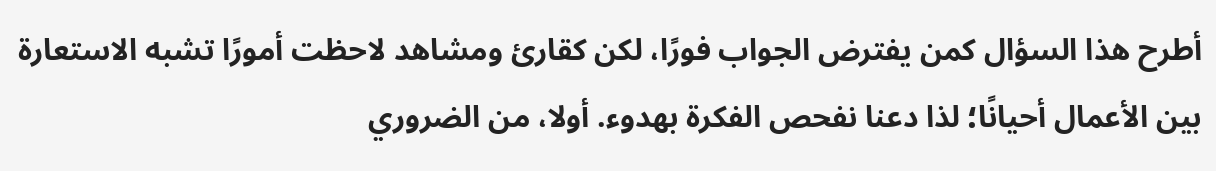أطرح هذا السؤال كمن يفترض الجواب فورًا، لكن كقارئ ومشاهد لاحظت أمورًا تشبه الاستعارة بين الأعمال أحيانًا؛ لذا دعنا نفحص الفكرة بهدوء. أولا، من الضروري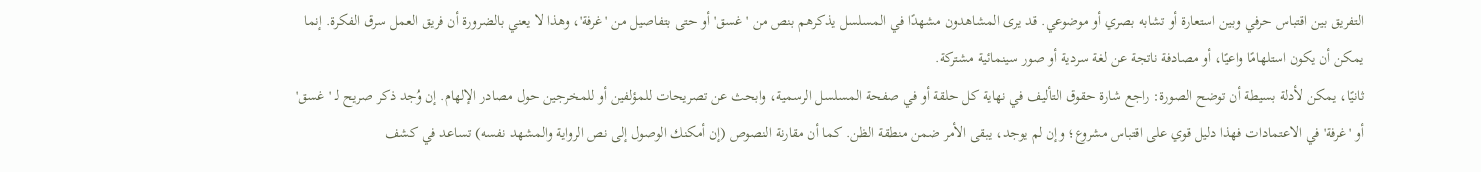التفريق بين اقتباس حرفي وبين استعارة أو تشابه بصري أو موضوعي. قد يرى المشاهدون مشهدًا في المسلسل يذكرهم بنص من 'غسق' أو حتى بتفاصيل من 'غرفة'، وهذا لا يعني بالضرورة أن فريق العمل سرق الفكرة. إنما يمكن أن يكون استلهامًا واعيًا، أو مصادفة ناتجة عن لغة سردية أو صور سينمائية مشتركة.
ثانيًا، يمكن لأدلة بسيطة أن توضح الصورة: راجع شارة حقوق التأليف في نهاية كل حلقة أو في صفحة المسلسل الرسمية، وابحث عن تصريحات للمؤلفين أو للمخرجين حول مصادر الإلهام. إن وُجد ذكر صريح لـ 'غسق' أو 'غرفة' في الاعتمادات فهذا دليل قوي على اقتباس مشروع؛ وإن لم يوجد، يبقى الأمر ضمن منطقة الظن. كما أن مقارنة النصوص (إن أمكنك الوصول إلى نص الرواية والمشهد نفسه) تساعد في كشف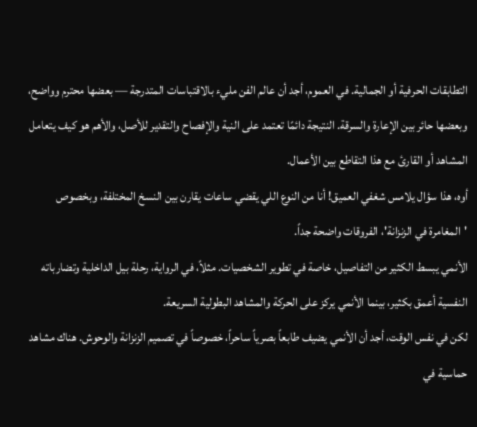التطابقات الحرفية أو الجمالية. في العموم، أجد أن عالم الفن مليء بالاقتباسات المتدرجة — بعضها محترم وواضح، وبعضها حائر بين الإعارة والسرقة. النتيجة دائمًا تعتمد على النية والإفصاح والتقدير للأصل، والأهم هو كيف يتعامل المشاهد أو القارئ مع هذا التقاطع بين الأعمال.
أوه، هذا سؤال يلامس شغفي العميق! أنا من النوع اللي يقضي ساعات يقارن بين النسخ المختلفة، وبخصوص 'المغامرة في الزنزانة'، الفروقات واضحة جداً.
الأنمي يبسط الكثير من التفاصيل، خاصة في تطوير الشخصيات. مثلاً، في الرواية، رحلة بيل الداخلية وتضارباته النفسية أعمق بكثير، بينما الأنمي يركز على الحركة والمشاهد البطولية السريعة.
لكن في نفس الوقت، أجد أن الأنمي يضيف طابعاً بصرياً ساحراً، خصوصاً في تصميم الزنزانة والوحوش. هناك مشاهد حماسية في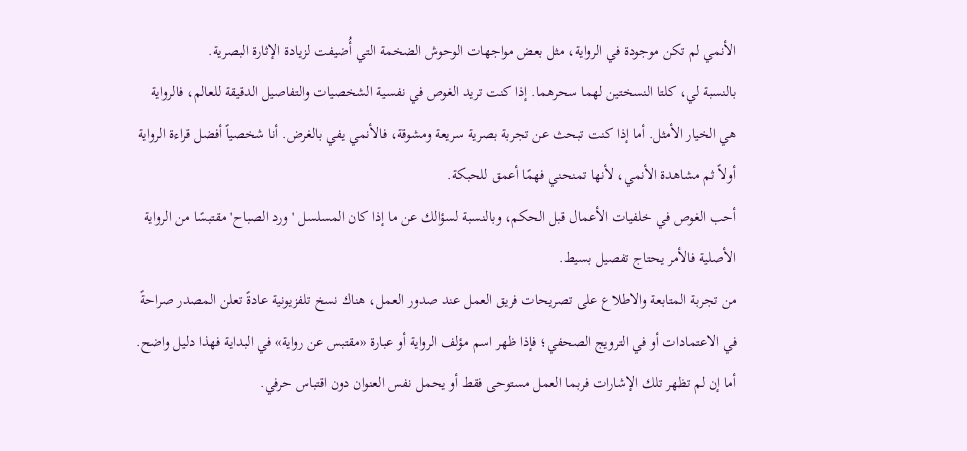الأنمي لم تكن موجودة في الرواية، مثل بعض مواجهات الوحوش الضخمة التي أُضيفت لزيادة الإثارة البصرية.
بالنسبة لي، كلتا النسختين لهما سحرهما. إذا كنت تريد الغوص في نفسية الشخصيات والتفاصيل الدقيقة للعالم، فالرواية هي الخيار الأمثل. أما إذا كنت تبحث عن تجربة بصرية سريعة ومشوقة، فالأنمي يفي بالغرض. أنا شخصياً أفضل قراءة الرواية أولاً ثم مشاهدة الأنمي، لأنها تمنحني فهمًا أعمق للحبكة.
أحب الغوص في خلفيات الأعمال قبل الحكم، وبالنسبة لسؤالك عن ما إذا كان المسلسل 'ورد الصباح' مقتبسًا من الرواية الأصلية فالأمر يحتاج تفصيل بسيط.
من تجربة المتابعة والاطلاع على تصريحات فريق العمل عند صدور العمل، هناك نسخ تلفزيونية عادةً تعلن المصدر صراحةً في الاعتمادات أو في الترويج الصحفي؛ فإذا ظهر اسم مؤلف الرواية أو عبارة «مقتبس عن رواية» في البداية فهذا دليل واضح. أما إن لم تظهر تلك الإشارات فربما العمل مستوحى فقط أو يحمل نفس العنوان دون اقتباس حرفي.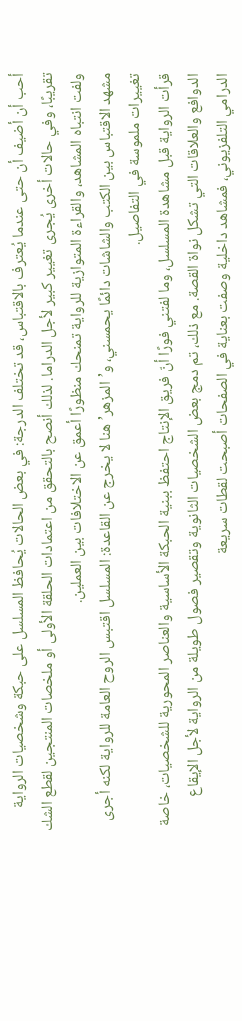أحب أن أضيف أن حتى عندما يُعترف بالاقتباس، قد تختلف الدرجة: في بعض الحالات يُحافظ المسلسل على حبكة وشخصيات الرواية تقريبًا، وفي حالات أخرى يُجرى تغيير كبير لأجل الدراما. لذلك أنصح بالتحقق من اعتمادات الحلقة الأولى أو ملخصات المنتجين لقطع الشك ولفت انتباه المشاهد، والقراءة المتوازية للرواية تمنحك منظورًا أعمق عن الاختلافات بين العملين.
مشهد الاقتباس بين الكتب والشاشات دائمًا يحمسني، و’المزهر’ هنا لا يخرج عن القاعدة: المسلسل اقتبس الروح العامة للرواية لكنه أجرى تغييرات ملموسة في التفاصيل.
قرأت الرواية قبل مشاهدة المسلسل، وما لفتني فورًا أنّ فريق الإنتاج احتفظ ببنية الحبكة الأساسية والعناصر المحورية للشخصيات، خاصة الدوافع والعلاقات التي تشكل نواة القصة. مع ذلك، تم دمج بعض الشخصيات الثانوية وتقصير فصول طويلة من الرواية لأجل الإيقاع الدرامي التلفزيوني، فمشاهد داخلية وصفت بعناية في الصفحات أصبحت لقطات سريعة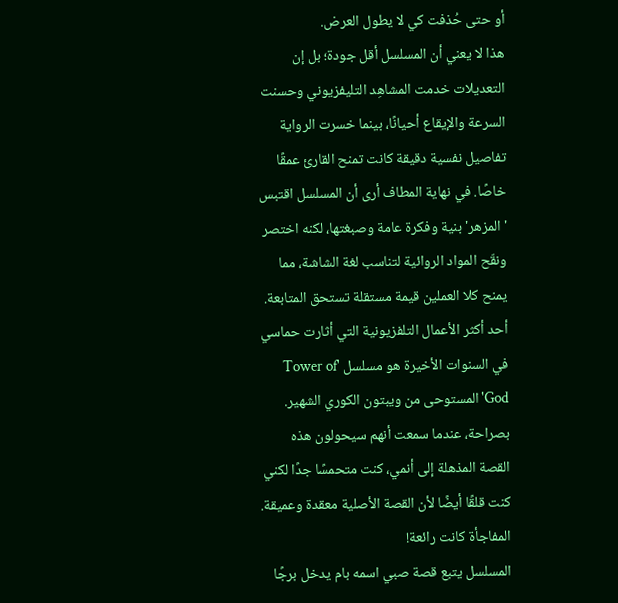أو حتى حُذفت كي لا يطول العرض.
هذا لا يعني أن المسلسل أقل جودة؛ بل إن التعديلات خدمت المشاهِد التليفزيوني وحسنت السرعة والإيقاع أحيانًا، بينما خسرت الرواية تفاصيل نفسية دقيقة كانت تمنح القارئ عمقًا خاصًا. في نهاية المطاف أرى أن المسلسل اقتبس 'المزهر' بنية وفكرة عامة وصبغتها، لكنه اختصر ونقّح المواد الروائية لتناسب لغة الشاشة، مما يمنح كلا العملين قيمة مستقلة تستحق المتابعة.
أحد أكثر الأعمال التلفزيونية التي أثارت حماسي في السنوات الأخيرة هو مسلسل 'Tower of God' المستوحى من ويبتون الكوري الشهير. بصراحة، عندما سمعت أنهم سيحولون هذه القصة المذهلة إلى أنمي، كنت متحمسًا جدًا لكني كنت قلقًا أيضًا لأن القصة الأصلية معقدة وعميقة. المفاجأة كانت رائعة!
المسلسل يتبع قصة صبي اسمه بام يدخل برجًا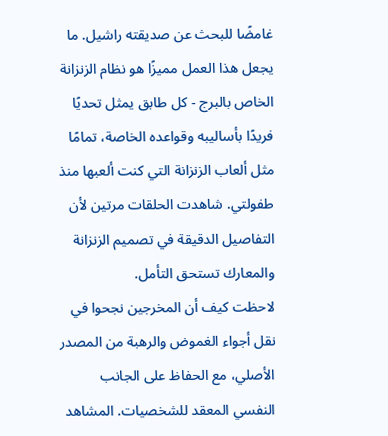غامضًا للبحث عن صديقته راشيل. ما يجعل هذا العمل مميزًا هو نظام الزنزانة الخاص بالبرج - كل طابق يمثل تحديًا فريدًا بأساليبه وقواعده الخاصة، تمامًا مثل ألعاب الزنزانة التي كنت ألعبها منذ طفولتي. شاهدت الحلقات مرتين لأن التفاصيل الدقيقة في تصميم الزنزانة والمعارك تستحق التأمل.
لاحظت كيف أن المخرجين نجحوا في نقل أجواء الغموض والرهبة من المصدر الأصلي، مع الحفاظ على الجانب النفسي المعقد للشخصيات. المشاهد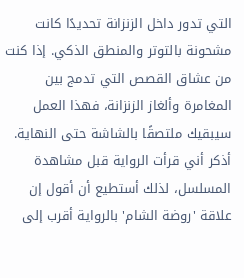التي تدور داخل الزنزانة تحديدًا كانت مشحونة بالتوتر والمنطق الذكي. إذا كنت من عشاق القصص التي تدمج بين المغامرة وألغاز الزنزانة، فهذا العمل سيبقيك ملتصقًا بالشاشة حتى النهاية.
أذكر أني قرأت الرواية قبل مشاهدة المسلسل، لذلك أستطيع أن أقول إن علاقة 'روضة الشام' بالرواية أقرب إلى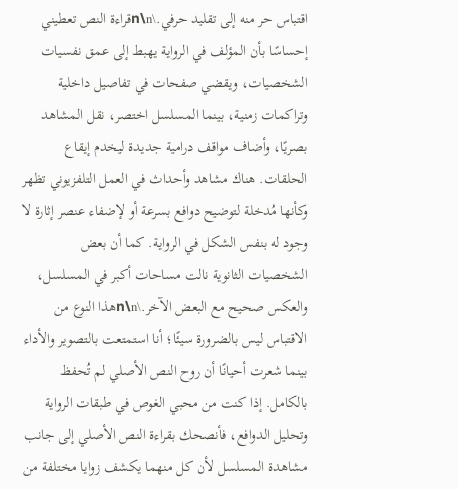اقتباس حر منه إلى تقليد حرفي.\n\nقراءة النص تعطيني إحساسًا بأن المؤلف في الرواية يهبط إلى عمق نفسيات الشخصيات، ويقضي صفحات في تفاصيل داخلية وتراكمات زمنية، بينما المسلسل اختصر، نقل المشاهد بصريًا، وأضاف مواقف درامية جديدة ليخدم إيقاع الحلقات. هناك مشاهد وأحداث في العمل التلفزيوني تظهر وكأنها مُدخلة لتوضيح دوافع بسرعة أو لإضفاء عنصر إثارة لا وجود له بنفس الشكل في الرواية. كما أن بعض الشخصيات الثانوية نالت مساحات أكبر في المسلسل، والعكس صحيح مع البعض الآخر.\n\nهذا النوع من الاقتباس ليس بالضرورة سيئًا؛ أنا استمتعت بالتصوير والأداء بينما شعرت أحيانًا أن روح النص الأصلي لم تُحفظ بالكامل. إذا كنت من محبي الغوص في طبقات الرواية وتحليل الدوافع، فأنصحك بقراءة النص الأصلي إلى جانب مشاهدة المسلسل لأن كل منهما يكشف زوايا مختلفة من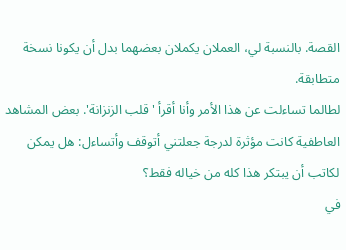القصة. بالنسبة لي، العملان يكملان بعضهما بدل أن يكونا نسخة متطابقة.
لطالما تساءلت عن هذا الأمر وأنا أقرأ 'قلب الزنزانة'. بعض المشاهد العاطفية كانت مؤثرة لدرجة جعلتني أتوقف وأتساءل: هل يمكن لكاتب أن يبتكر هذا كله من خياله فقط؟
في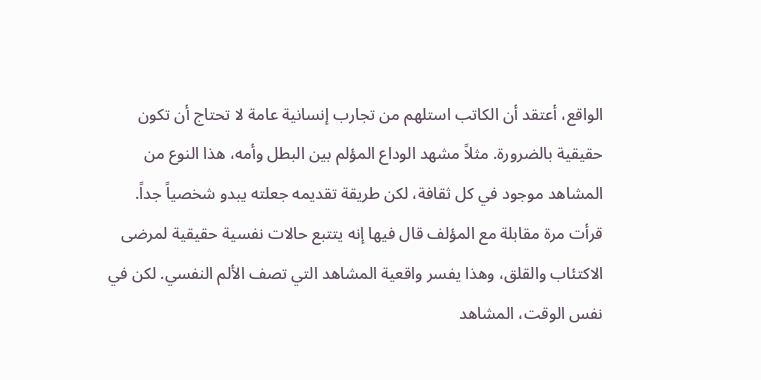الواقع، أعتقد أن الكاتب استلهم من تجارب إنسانية عامة لا تحتاج أن تكون حقيقية بالضرورة. مثلاً مشهد الوداع المؤلم بين البطل وأمه، هذا النوع من المشاهد موجود في كل ثقافة، لكن طريقة تقديمه جعلته يبدو شخصياً جداً.
قرأت مرة مقابلة مع المؤلف قال فيها إنه يتتبع حالات نفسية حقيقية لمرضى الاكتئاب والقلق، وهذا يفسر واقعية المشاهد التي تصف الألم النفسي. لكن في نفس الوقت، المشاهد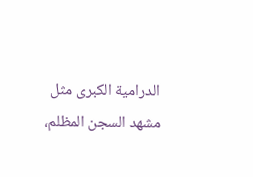الدرامية الكبرى مثل مشهد السجن المظلم،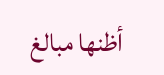أظنها مبالغ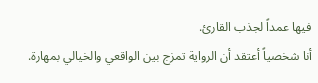فيها عمداً لجذب القارئ.
أنا شخصياً أعتقد أن الرواية تمزج بين الواقعي والخيالي بمهارة.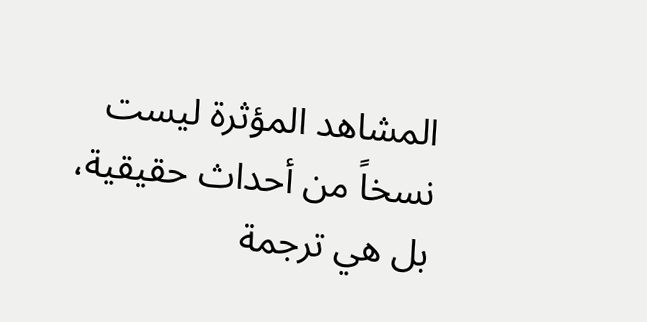المشاهد المؤثرة ليست نسخاً من أحداث حقيقية، بل هي ترجمة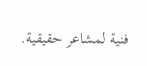فنية لمشاعر حقيقية.